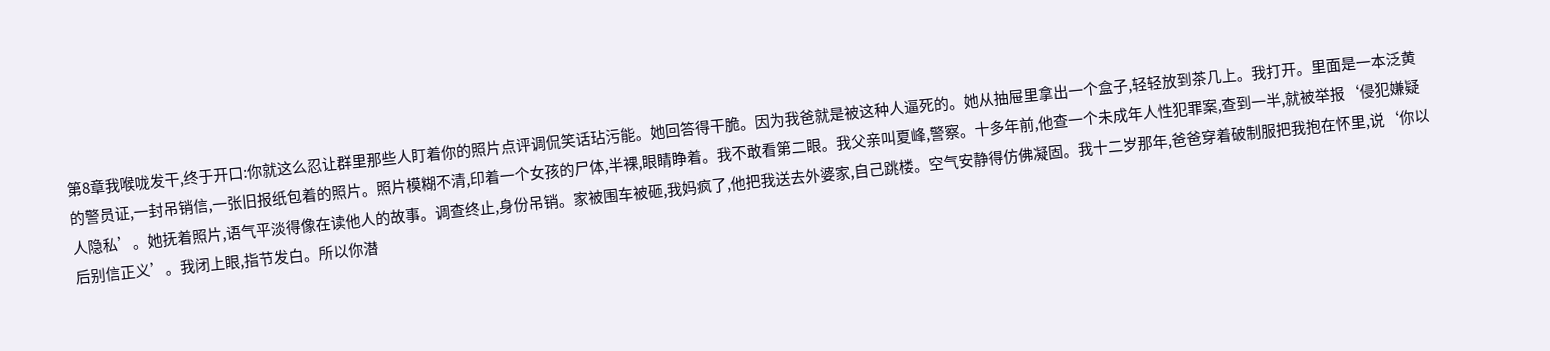第8章我喉咙发干,终于开口:你就这么忍让群里那些人盯着你的照片点评调侃笑话玷污能。她回答得干脆。因为我爸就是被这种人逼死的。她从抽屉里拿出一个盒子,轻轻放到茶几上。我打开。里面是一本泛黄的警员证,一封吊销信,一张旧报纸包着的照片。照片模糊不清,印着一个女孩的尸体,半裸,眼睛睁着。我不敢看第二眼。我父亲叫夏峰,警察。十多年前,他查一个未成年人性犯罪案,查到一半,就被举报‘侵犯嫌疑人隐私’。她抚着照片,语气平淡得像在读他人的故事。调查终止,身份吊销。家被围车被砸,我妈疯了,他把我送去外婆家,自己跳楼。空气安静得仿佛凝固。我十二岁那年,爸爸穿着破制服把我抱在怀里,说‘你以后别信正义’。我闭上眼,指节发白。所以你潜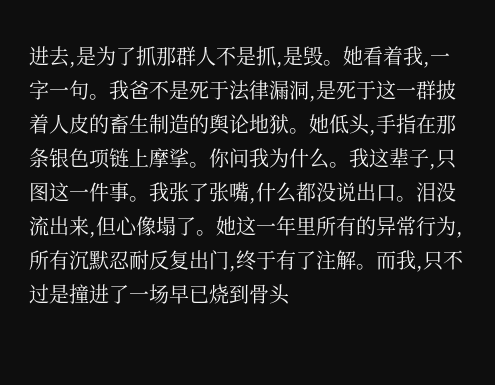进去,是为了抓那群人不是抓,是毁。她看着我,一字一句。我爸不是死于法律漏洞,是死于这一群披着人皮的畜生制造的舆论地狱。她低头,手指在那条银色项链上摩挲。你问我为什么。我这辈子,只图这一件事。我张了张嘴,什么都没说出口。泪没流出来,但心像塌了。她这一年里所有的异常行为,所有沉默忍耐反复出门,终于有了注解。而我,只不过是撞进了一场早已烧到骨头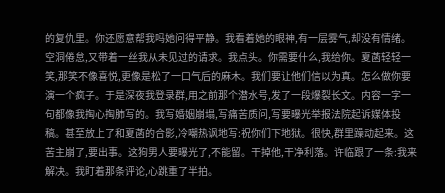的复仇里。你还愿意帮我吗她问得平静。我看着她的眼神,有一层雾气,却没有情绪。空洞倦怠,又带着一丝我从未见过的请求。我点头。你需要什么,我给你。夏菡轻轻一笑,那笑不像喜悦,更像是松了一口气后的麻木。我们要让他们信以为真。怎么做你要演一个疯子。于是深夜我登录群,用之前那个潜水号,发了一段爆裂长文。内容一字一句都像我掏心掏肺写的。我写婚姻崩塌,写痛苦质问,写要曝光举报法院起诉媒体投稿。甚至放上了和夏菡的合影,冷嘲热讽地写:祝你们下地狱。很快,群里躁动起来。这苦主崩了,要出事。这狗男人要曝光了,不能留。干掉他,干净利落。许临跟了一条:我来解决。我盯着那条评论,心跳重了半拍。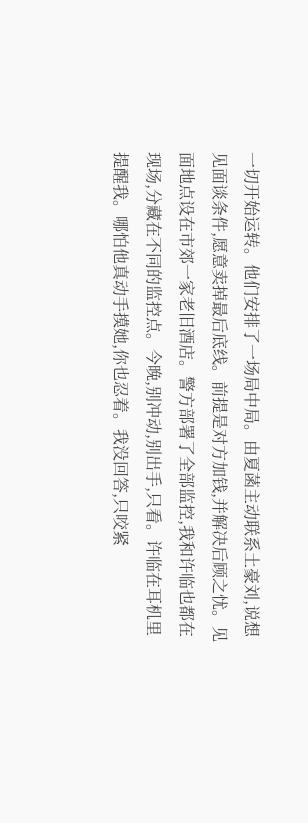一切开始运转。他们安排了一场局中局。由夏菡主动联系土豪刘,说想见面谈条件,愿意卖掉最后底线。前提是对方加钱,并解决后顾之忧。见面地点设在市郊一家老旧酒店。警方部署了全部监控,我和许临也都在现场,分藏在不同的监控点。今晚,别冲动,别出手,只看。许临在耳机里提醒我。哪怕他真动手摸她,你也忍着。我没回答,只咬紧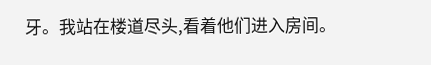牙。我站在楼道尽头,看着他们进入房间。